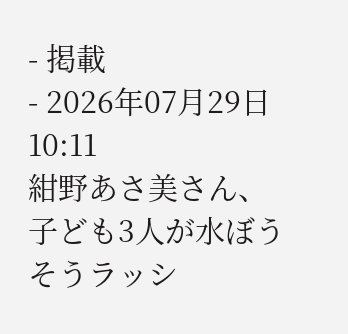- 掲載
- 2026年07月29日 10:11
紺野あさ美さん、子ども3人が水ぼうそうラッシ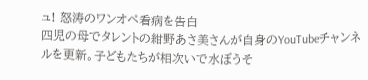ュ! 怒涛のワンオペ看病を告白
四児の母でタレントの紺野あさ美さんが自身のYouTubeチャンネルを更新。子どもたちが相次いで水ぼうそ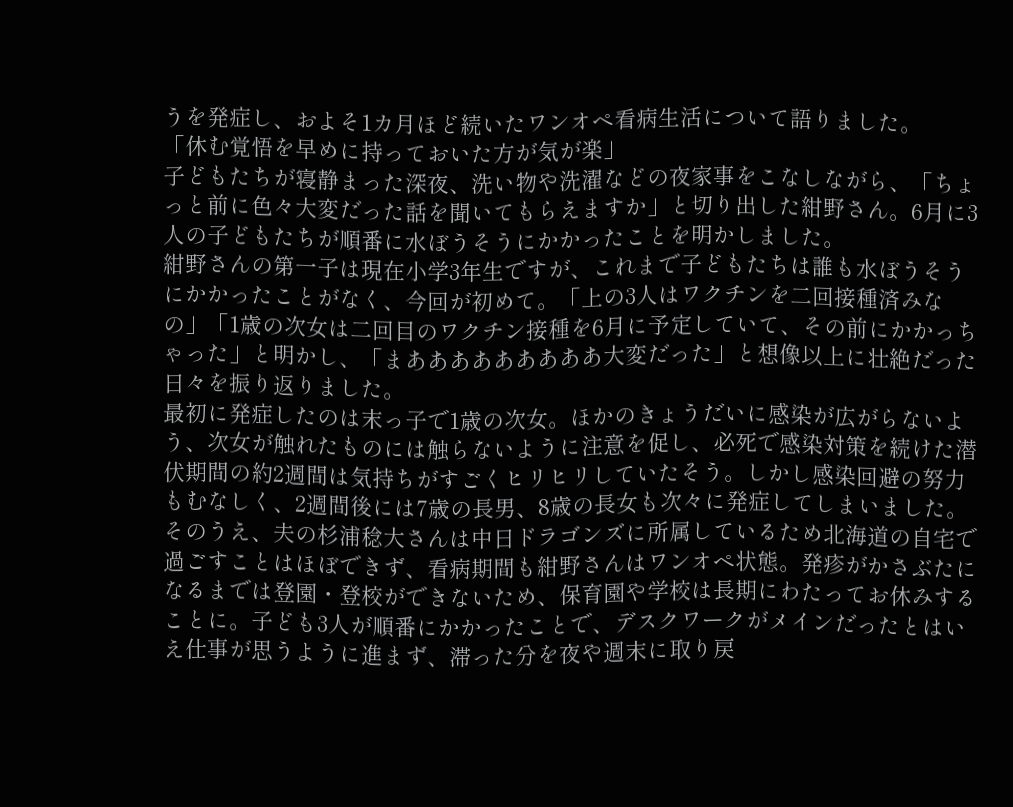うを発症し、およそ1カ月ほど続いたワンオペ看病生活について語りました。
「休む覚悟を早めに持っておいた方が気が楽」
子どもたちが寝静まった深夜、洗い物や洗濯などの夜家事をこなしながら、「ちょっと前に色々大変だった話を聞いてもらえますか」と切り出した紺野さん。6月に3人の子どもたちが順番に水ぼうそうにかかったことを明かしました。
紺野さんの第一子は現在小学3年生ですが、これまで子どもたちは誰も水ぼうそうにかかったことがなく、今回が初めて。「上の3人はワクチンを二回接種済みなの」「1歳の次女は二回目のワクチン接種を6月に予定していて、その前にかかっちゃった」と明かし、「まあああああああああ大変だった」と想像以上に壮絶だった日々を振り返りました。
最初に発症したのは末っ子で1歳の次女。ほかのきょうだいに感染が広がらないよう、次女が触れたものには触らないように注意を促し、必死で感染対策を続けた潜伏期間の約2週間は気持ちがすごくヒリヒリしていたそう。しかし感染回避の努力もむなしく、2週間後には7歳の長男、8歳の長女も次々に発症してしまいました。
そのうえ、夫の杉浦稔大さんは中日ドラゴンズに所属しているため北海道の自宅で過ごすことはほぼできず、看病期間も紺野さんはワンオペ状態。発疹がかさぶたになるまでは登園・登校ができないため、保育園や学校は長期にわたってお休みすることに。子ども3人が順番にかかったことで、デスクワークがメインだったとはいえ仕事が思うように進まず、滞った分を夜や週末に取り戻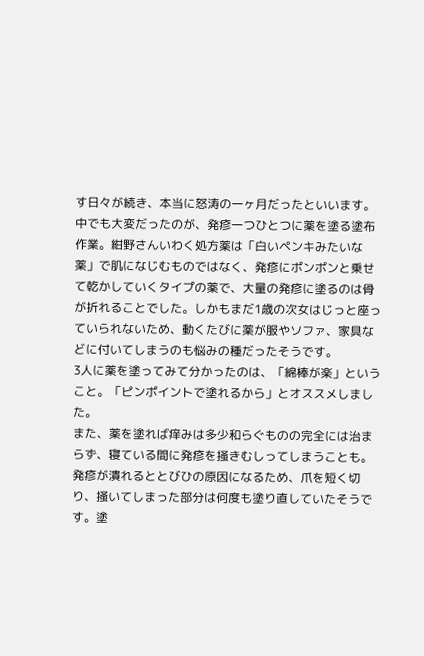す日々が続き、本当に怒涛の一ヶ月だったといいます。
中でも大変だったのが、発疹一つひとつに薬を塗る塗布作業。紺野さんいわく処方薬は「白いペンキみたいな薬」で肌になじむものではなく、発疹にポンポンと乗せて乾かしていくタイプの薬で、大量の発疹に塗るのは骨が折れることでした。しかもまだ1歳の次女はじっと座っていられないため、動くたびに薬が服やソファ、家具などに付いてしまうのも悩みの種だったそうです。
3人に薬を塗ってみて分かったのは、「綿棒が楽」ということ。「ピンポイントで塗れるから」とオススメしました。
また、薬を塗れば痒みは多少和らぐものの完全には治まらず、寝ている間に発疹を掻きむしってしまうことも。発疹が潰れるととびひの原因になるため、爪を短く切り、掻いてしまった部分は何度も塗り直していたそうです。塗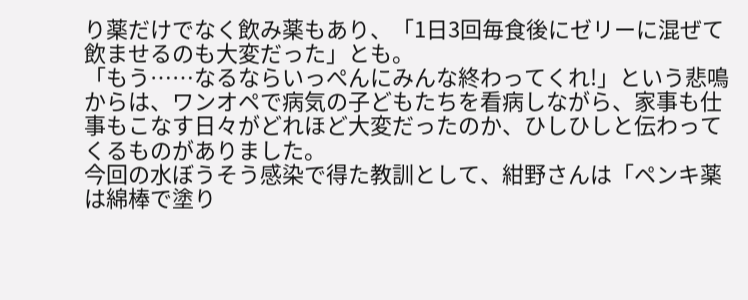り薬だけでなく飲み薬もあり、「1日3回毎食後にゼリーに混ぜて飲ませるのも大変だった」とも。
「もう……なるならいっぺんにみんな終わってくれ!」という悲鳴からは、ワンオペで病気の子どもたちを看病しながら、家事も仕事もこなす日々がどれほど大変だったのか、ひしひしと伝わってくるものがありました。
今回の水ぼうそう感染で得た教訓として、紺野さんは「ペンキ薬は綿棒で塗り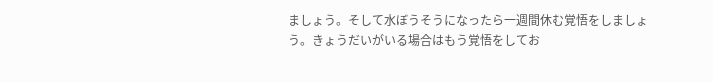ましょう。そして水ぼうそうになったら一週間休む覚悟をしましょう。きょうだいがいる場合はもう覚悟をしてお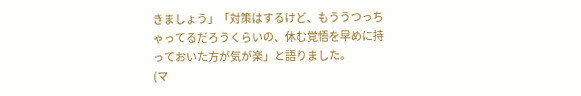きましょう」「対策はするけど、もううつっちゃってるだろうくらいの、休む覚悟を早めに持っておいた方が気が楽」と語りました。
(マ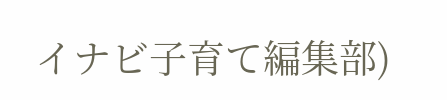イナビ子育て編集部)